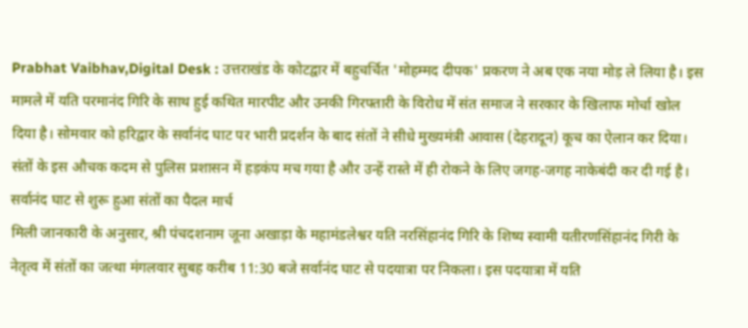Prabhat Vaibhav,Digital Desk : उत्तराखंड के कोटद्वार में बहुचर्चित 'मोहम्मद दीपक' प्रकरण ने अब एक नया मोड़ ले लिया है। इस मामले में यति परमानंद गिरि के साथ हुई कथित मारपीट और उनकी गिरफ्तारी के विरोध में संत समाज ने सरकार के खिलाफ मोर्चा खोल दिया है। सोमवार को हरिद्वार के सर्वानंद घाट पर भारी प्रदर्शन के बाद संतों ने सीधे मुख्यमंत्री आवास (देहरादून) कूच का ऐलान कर दिया। संतों के इस औचक कदम से पुलिस प्रशासन में हड़कंप मच गया है और उन्हें रास्ते में ही रोकने के लिए जगह-जगह नाकेबंदी कर दी गई है।
सर्वानंद घाट से शुरू हुआ संतों का पैदल मार्च
मिली जानकारी के अनुसार, श्री पंचदशनाम जूना अखाड़ा के महामंडलेश्वर यति नरसिंहानंद गिरि के शिष्य स्वामी यतीरणसिंहानंद गिरी के नेतृत्व में संतों का जत्था मंगलवार सुबह करीब 11:30 बजे सर्वानंद घाट से पदयात्रा पर निकला। इस पदयात्रा में यति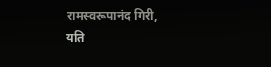रामस्वरूपानंद गिरी, यति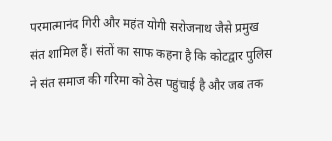परमात्मानंद गिरी और महंत योगी सरोजनाथ जैसे प्रमुख संत शामिल हैं। संतों का साफ कहना है कि कोटद्वार पुलिस ने संत समाज की गरिमा को ठेस पहुंचाई है और जब तक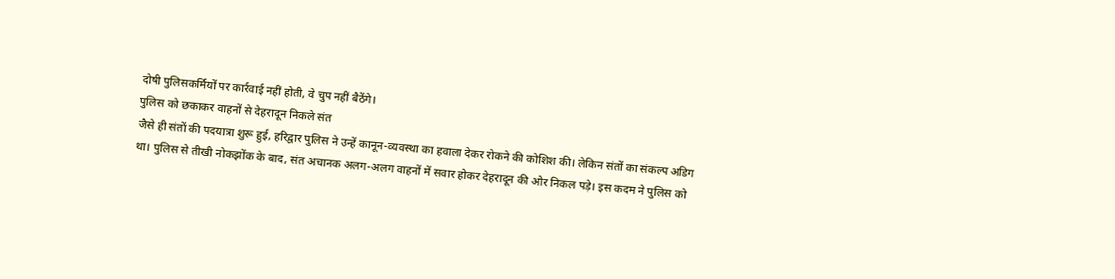दोषी पुलिसकर्मियों पर कार्रवाई नहीं होती, वे चुप नहीं बैठेंगे।
पुलिस को छकाकर वाहनों से देहरादून निकले संत
जैसे ही संतों की पदयात्रा शुरू हुई, हरिद्वार पुलिस ने उन्हें कानून-व्यवस्था का हवाला देकर रोकने की कोशिश की। लेकिन संतों का संकल्प अडिग था। पुलिस से तीखी नोकझोंक के बाद, संत अचानक अलग-अलग वाहनों में सवार होकर देहरादून की ओर निकल पड़े। इस कदम ने पुलिस को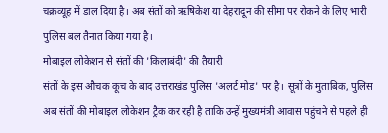चक्रव्यूह में डाल दिया है। अब संतों को ऋषिकेश या देहरादून की सीमा पर रोकने के लिए भारी पुलिस बल तैनात किया गया है।
मोबाइल लोकेशन से संतों की 'किलाबंदी' की तैयारी
संतों के इस औचक कूच के बाद उत्तराखंड पुलिस 'अलर्ट मोड' पर है। सूत्रों के मुताबिक, पुलिस अब संतों की मोबाइल लोकेशन ट्रैक कर रही है ताकि उन्हें मुख्यमंत्री आवास पहुंचने से पहले ही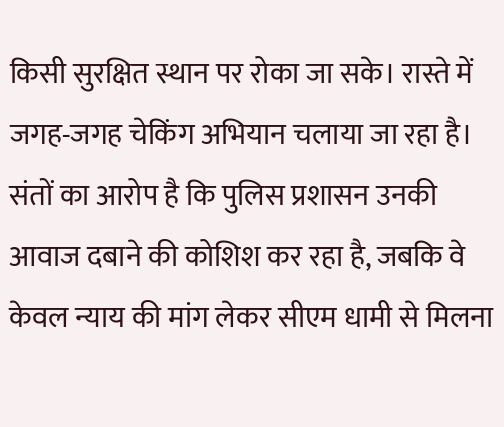किसी सुरक्षित स्थान पर रोका जा सके। रास्ते में जगह-जगह चेकिंग अभियान चलाया जा रहा है। संतों का आरोप है कि पुलिस प्रशासन उनकी आवाज दबाने की कोशिश कर रहा है, जबकि वे केवल न्याय की मांग लेकर सीएम धामी से मिलना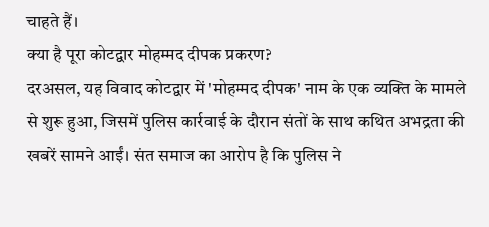चाहते हैं।
क्या है पूरा कोटद्वार मोहम्मद दीपक प्रकरण?
दरअसल, यह विवाद कोटद्वार में 'मोहम्मद दीपक' नाम के एक व्यक्ति के मामले से शुरू हुआ, जिसमें पुलिस कार्रवाई के दौरान संतों के साथ कथित अभद्रता की खबरें सामने आईं। संत समाज का आरोप है कि पुलिस ने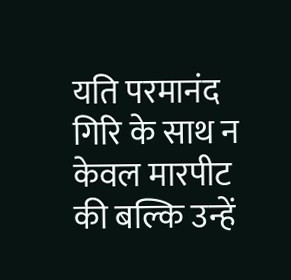यति परमानंद गिरि के साथ न केवल मारपीट की बल्कि उन्हें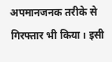अपमानजनक तरीके से गिरफ्तार भी किया। इसी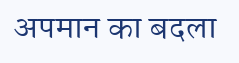अपमान का बदला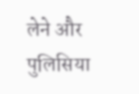लेने और पुलिसिया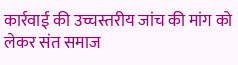कार्रवाई की उच्चस्तरीय जांच की मांग को लेकर संत समाज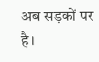अब सड़कों पर है।